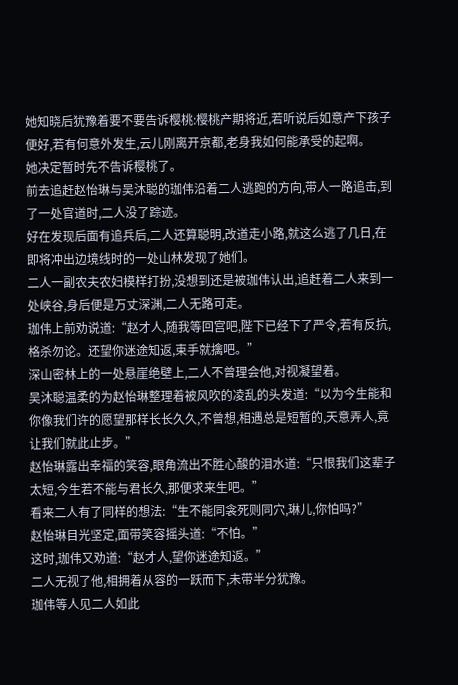她知晓后犹豫着要不要告诉樱桃:樱桃产期将近,若听说后如意产下孩子便好,若有何意外发生,云儿刚离开京都,老身我如何能承受的起啊。
她决定暂时先不告诉樱桃了。
前去追赶赵怡琳与吴沐聪的珈伟沿着二人逃跑的方向,带人一路追击,到了一处官道时,二人没了踪迹。
好在发现后面有追兵后,二人还算聪明,改道走小路,就这么逃了几日,在即将冲出边境线时的一处山林发现了她们。
二人一副农夫农妇模样打扮,没想到还是被珈伟认出,追赶着二人来到一处峡谷,身后便是万丈深渊,二人无路可走。
珈伟上前劝说道:“赵才人,随我等回宫吧,陛下已经下了严令,若有反抗,格杀勿论。还望你迷途知返,束手就擒吧。”
深山密林上的一处悬崖绝壁上,二人不曾理会他,对视凝望着。
吴沐聪温柔的为赵怡琳整理着被风吹的凌乱的头发道:“以为今生能和你像我们许的愿望那样长长久久,不曾想,相遇总是短暂的,天意弄人,竟让我们就此止步。”
赵怡琳露出幸福的笑容,眼角流出不胜心酸的泪水道:“只恨我们这辈子太短,今生若不能与君长久,那便求来生吧。”
看来二人有了同样的想法:“生不能同衾死则同穴,琳儿,你怕吗?”
赵怡琳目光坚定,面带笑容摇头道:“不怕。”
这时,珈伟又劝道:“赵才人,望你迷途知返。”
二人无视了他,相拥着从容的一跃而下,未带半分犹豫。
珈伟等人见二人如此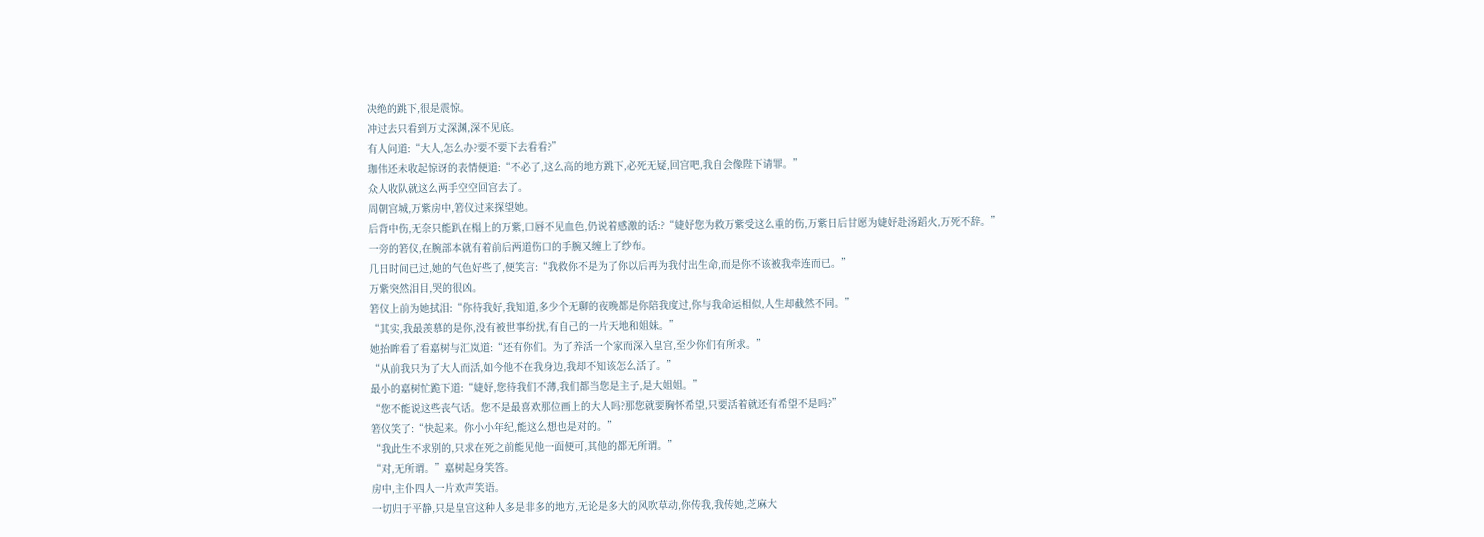决绝的跳下,很是震惊。
冲过去只看到万丈深渊,深不见底。
有人问道:“大人,怎么办?要不要下去看看?”
珈伟还未收起惊讶的表情便道:“不必了,这么高的地方跳下,必死无疑,回宫吧,我自会像陛下请罪。”
众人收队就这么两手空空回宫去了。
周朝宫城,万紫房中,箬仪过来探望她。
后背中伤,无奈只能趴在榻上的万紫,口唇不见血色,仍说着感激的话:?“婕妤您为救万紫受这么重的伤,万紫日后甘愿为婕妤赴汤蹈火,万死不辞。”
一旁的箬仪,在腕部本就有着前后两道伤口的手腕又缠上了纱布。
几日时间已过,她的气色好些了,便笑言:“我救你不是为了你以后再为我付出生命,而是你不该被我牵连而已。”
万紫突然泪目,哭的很凶。
箬仪上前为她拭泪:“你待我好,我知道,多少个无聊的夜晚都是你陪我度过,你与我命运相似,人生却截然不同。”
“其实,我最羡慕的是你,没有被世事纷扰,有自己的一片天地和姐妹。”
她抬眸看了看嘉树与汇岚道:“还有你们。为了养活一个家而深入皇宫,至少你们有所求。”
“从前我只为了大人而活,如今他不在我身边,我却不知该怎么活了。”
最小的嘉树忙跪下道:“婕妤,您待我们不薄,我们都当您是主子,是大姐姐。”
“您不能说这些丧气话。您不是最喜欢那位画上的大人吗?那您就要胸怀希望,只要活着就还有希望不是吗?”
箬仪笑了:“快起来。你小小年纪,能这么想也是对的。”
“我此生不求别的,只求在死之前能见他一面便可,其他的都无所谓。”
“对,无所谓。”嘉树起身笑答。
房中,主仆四人一片欢声笑语。
一切归于平静,只是皇宫这种人多是非多的地方,无论是多大的风吹草动,你传我,我传她,芝麻大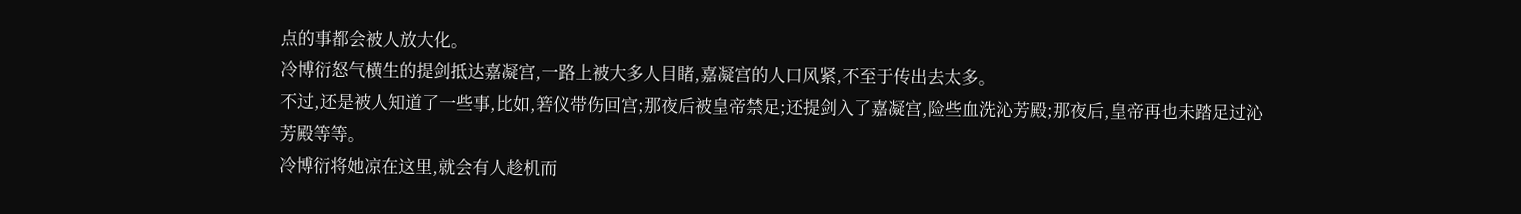点的事都会被人放大化。
冷博衍怒气横生的提剑抵达嘉凝宫,一路上被大多人目睹,嘉凝宫的人口风紧,不至于传出去太多。
不过,还是被人知道了一些事,比如,箬仪带伤回宫;那夜后被皇帝禁足;还提剑入了嘉凝宫,险些血洗沁芳殿;那夜后,皇帝再也未踏足过沁芳殿等等。
冷博衍将她凉在这里,就会有人趁机而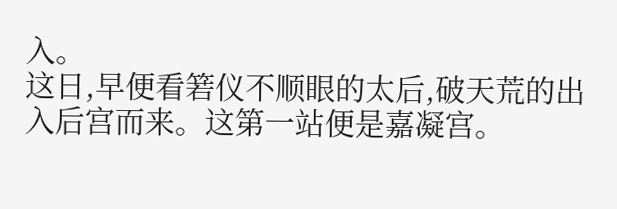入。
这日,早便看箬仪不顺眼的太后,破天荒的出入后宫而来。这第一站便是嘉凝宫。